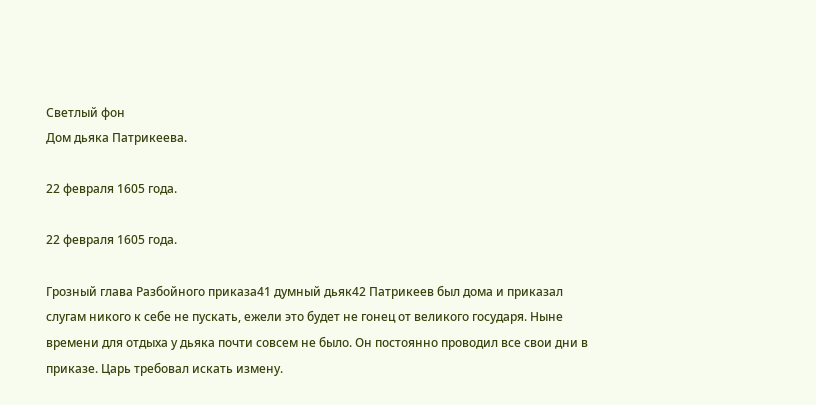Светлый фон
Дом дьяка Патрикеева.

22 февраля 1605 года.

22 февраля 1605 года.

Грозный глава Разбойного приказа41 думный дьяк42 Патрикеев был дома и приказал слугам никого к себе не пускать, ежели это будет не гонец от великого государя. Ныне времени для отдыха у дьяка почти совсем не было. Он постоянно проводил все свои дни в приказе. Царь требовал искать измену.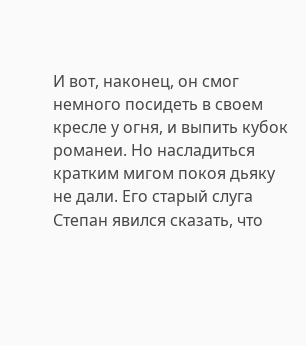И вот, наконец, он смог немного посидеть в своем кресле у огня, и выпить кубок романеи. Но насладиться кратким мигом покоя дьяку не дали. Его старый слуга Степан явился сказать, что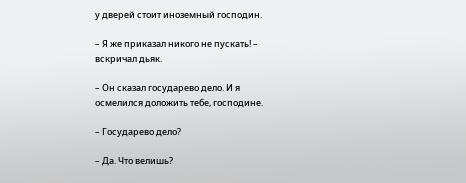у дверей стоит иноземный господин.

– Я же приказал никого не пускать! – вскричал дьяк.

– Он сказал государево дело. И я осмелился доложить тебе, господине.

– Государево дело?

– Да. Что велишь?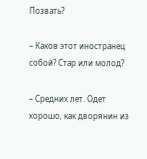Позвать?

– Каков этот иностранец собой? Стар или молод?

– Средних лет. Одет хорошо, как дворянин из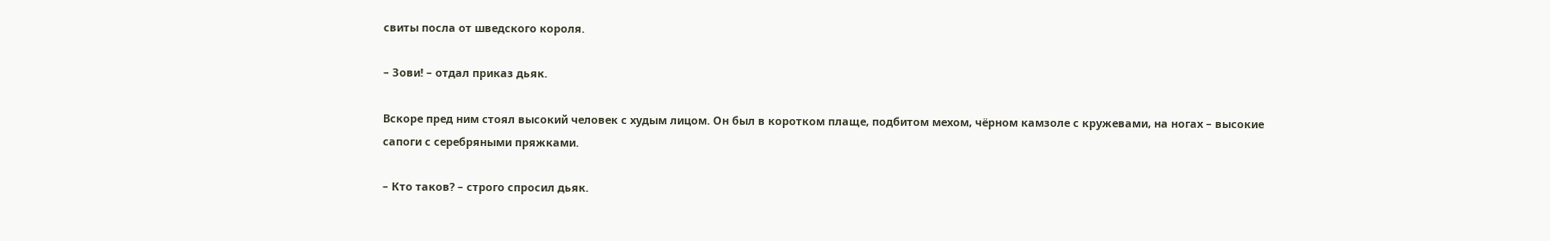свиты посла от шведского короля.

– Зови! – отдал приказ дьяк.

Вскоре пред ним стоял высокий человек с худым лицом. Он был в коротком плаще, подбитом мехом, чёрном камзоле с кружевами, на ногах – высокие сапоги с серебряными пряжками.

– Кто таков? – строго спросил дьяк.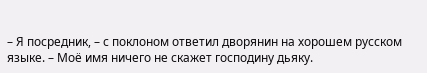– Я посредник, – с поклоном ответил дворянин на хорошем русском языке. – Моё имя ничего не скажет господину дьяку.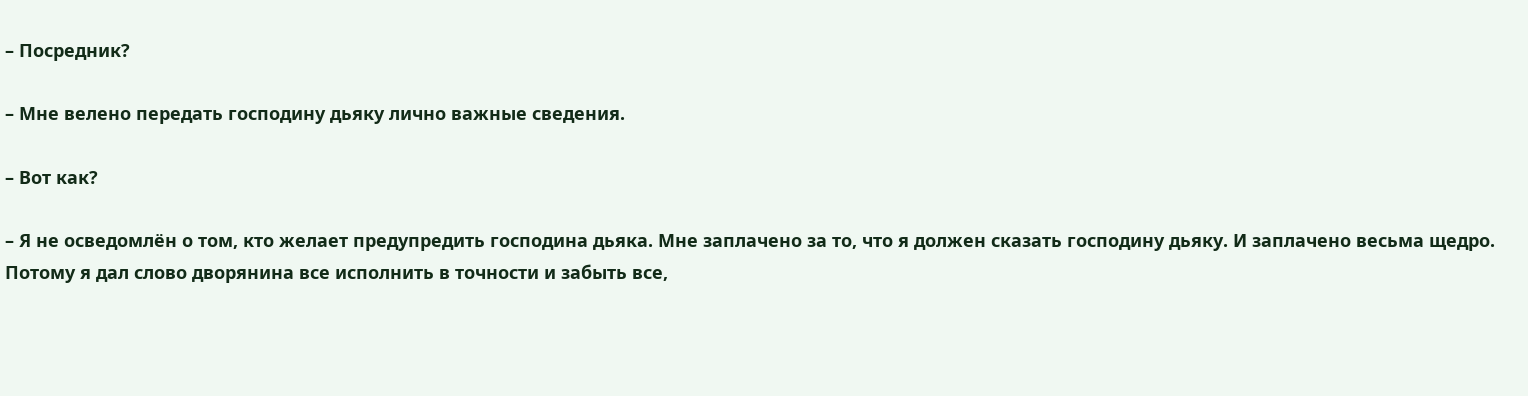– Посредник?

– Мне велено передать господину дьяку лично важные сведения.

– Вот как?

– Я не осведомлён о том, кто желает предупредить господина дьяка. Мне заплачено за то, что я должен сказать господину дьяку. И заплачено весьма щедро. Потому я дал слово дворянина все исполнить в точности и забыть все,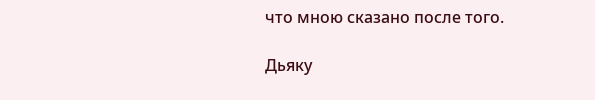что мною сказано после того.

Дьяку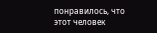понравилось, что этот человек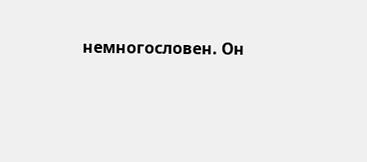немногословен. Он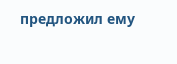предложил ему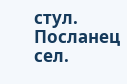стул. Посланец сел.